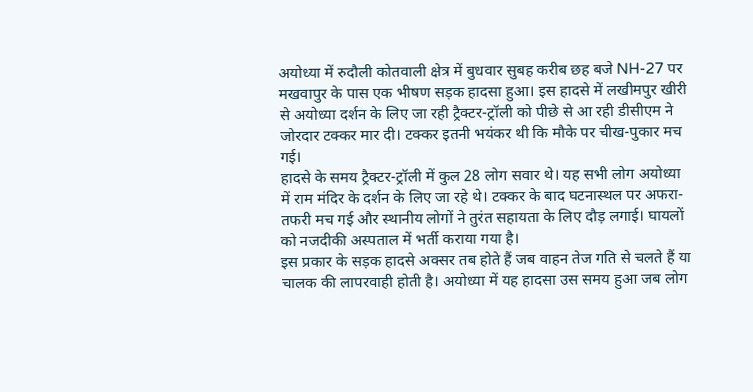अयोध्या में रुदौली कोतवाली क्षेत्र में बुधवार सुबह करीब छह बजे NH-27 पर मखवापुर के पास एक भीषण सड़क हादसा हुआ। इस हादसे में लखीमपुर खीरी से अयोध्या दर्शन के लिए जा रही ट्रैक्टर-ट्रॉली को पीछे से आ रही डीसीएम ने जोरदार टक्कर मार दी। टक्कर इतनी भयंकर थी कि मौके पर चीख-पुकार मच गई।
हादसे के समय ट्रैक्टर-ट्रॉली में कुल 28 लोग सवार थे। यह सभी लोग अयोध्या में राम मंदिर के दर्शन के लिए जा रहे थे। टक्कर के बाद घटनास्थल पर अफरा-तफरी मच गई और स्थानीय लोगों ने तुरंत सहायता के लिए दौड़ लगाई। घायलों को नजदीकी अस्पताल में भर्ती कराया गया है।
इस प्रकार के सड़क हादसे अक्सर तब होते हैं जब वाहन तेज गति से चलते हैं या चालक की लापरवाही होती है। अयोध्या में यह हादसा उस समय हुआ जब लोग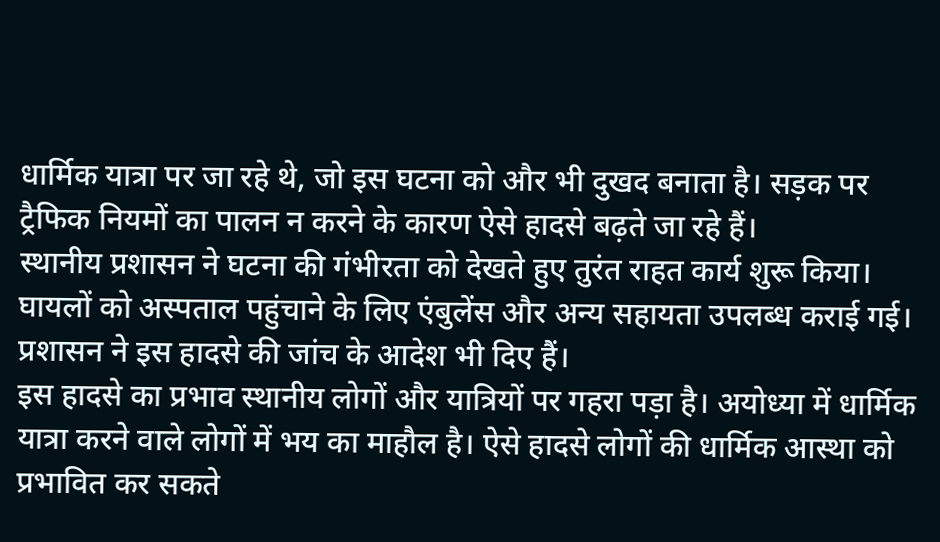धार्मिक यात्रा पर जा रहे थे, जो इस घटना को और भी दुखद बनाता है। सड़क पर ट्रैफिक नियमों का पालन न करने के कारण ऐसे हादसे बढ़ते जा रहे हैं।
स्थानीय प्रशासन ने घटना की गंभीरता को देखते हुए तुरंत राहत कार्य शुरू किया। घायलों को अस्पताल पहुंचाने के लिए एंबुलेंस और अन्य सहायता उपलब्ध कराई गई। प्रशासन ने इस हादसे की जांच के आदेश भी दिए हैं।
इस हादसे का प्रभाव स्थानीय लोगों और यात्रियों पर गहरा पड़ा है। अयोध्या में धार्मिक यात्रा करने वाले लोगों में भय का माहौल है। ऐसे हादसे लोगों की धार्मिक आस्था को प्रभावित कर सकते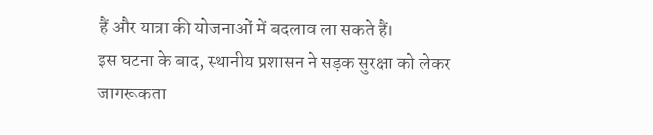हैं और यात्रा की योजनाओं में बदलाव ला सकते हैं।
इस घटना के बाद, स्थानीय प्रशासन ने सड़क सुरक्षा को लेकर जागरूकता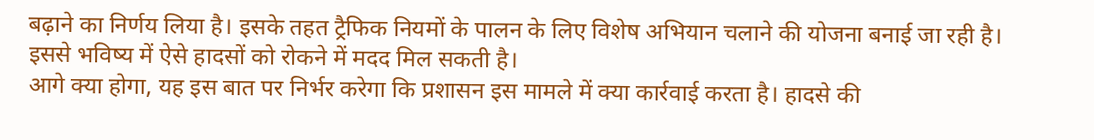बढ़ाने का निर्णय लिया है। इसके तहत ट्रैफिक नियमों के पालन के लिए विशेष अभियान चलाने की योजना बनाई जा रही है। इससे भविष्य में ऐसे हादसों को रोकने में मदद मिल सकती है।
आगे क्या होगा, यह इस बात पर निर्भर करेगा कि प्रशासन इस मामले में क्या कार्रवाई करता है। हादसे की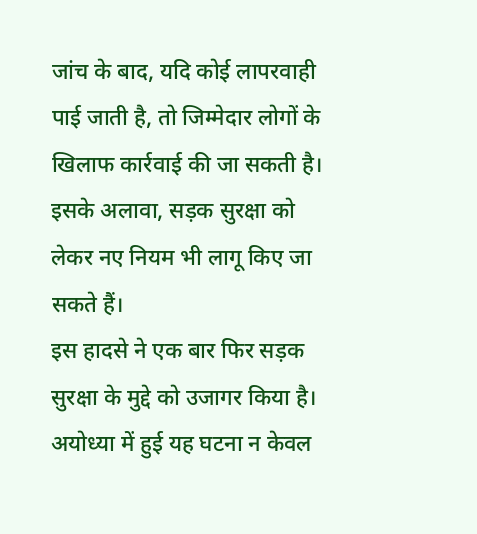जांच के बाद, यदि कोई लापरवाही पाई जाती है, तो जिम्मेदार लोगों के खिलाफ कार्रवाई की जा सकती है। इसके अलावा, सड़क सुरक्षा को लेकर नए नियम भी लागू किए जा सकते हैं।
इस हादसे ने एक बार फिर सड़क सुरक्षा के मुद्दे को उजागर किया है। अयोध्या में हुई यह घटना न केवल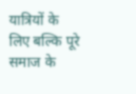यात्रियों के लिए बल्कि पूरे समाज के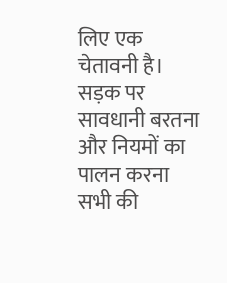लिए एक चेतावनी है। सड़क पर सावधानी बरतना और नियमों का पालन करना सभी की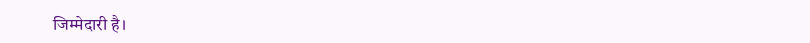जिम्मेदारी है।